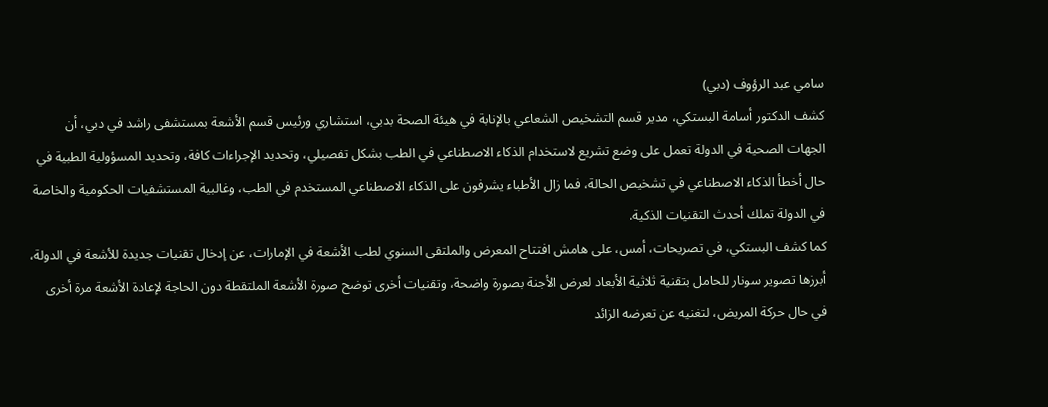سامي عبد الرؤوف (دبي)
كشف الدكتور أسامة البستكي، مدير قسم التشخيص الشعاعي بالإنابة في هيئة الصحة بدبي، استشاري ورئيس قسم الأشعة بمستشفى راشد في دبي، أن الجهات الصحية في الدولة تعمل على وضع تشريع لاستخدام الذكاء الاصطناعي في الطب بشكل تفصيلي، وتحديد الإجراءات كافة، وتحديد المسؤولية الطبية في حال أخطأ الذكاء الاصطناعي في تشخيص الحالة، فما زال الأطباء يشرفون على الذكاء الاصطناعي المستخدم في الطب، وغالبية المستشفيات الحكومية والخاصة في الدولة تملك أحدث التقنيات الذكية.
كما كشف البستكي، في تصريحات، أمس، على هامش افتتاح المعرض والملتقى السنوي لطب الأشعة في الإمارات، عن إدخال تقنيات جديدة للأشعة في الدولة، أبرزها تصوير سونار للحامل بتقنية ثلاثية الأبعاد لعرض الأجنة بصورة واضحة، وتقنيات أخرى توضح صورة الأشعة الملتقطة دون الحاجة لإعادة الأشعة مرة أخرى في حال حركة المريض، لتغنيه عن تعرضه الزائد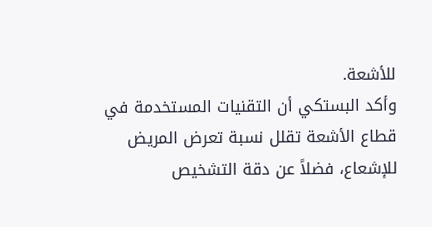للأشعة.
وأكد البستكي أن التقنيات المستخدمة في قطاع الأشعة تقلل نسبة تعرض المريض للإشعاع، فضلاً عن دقة التشخيص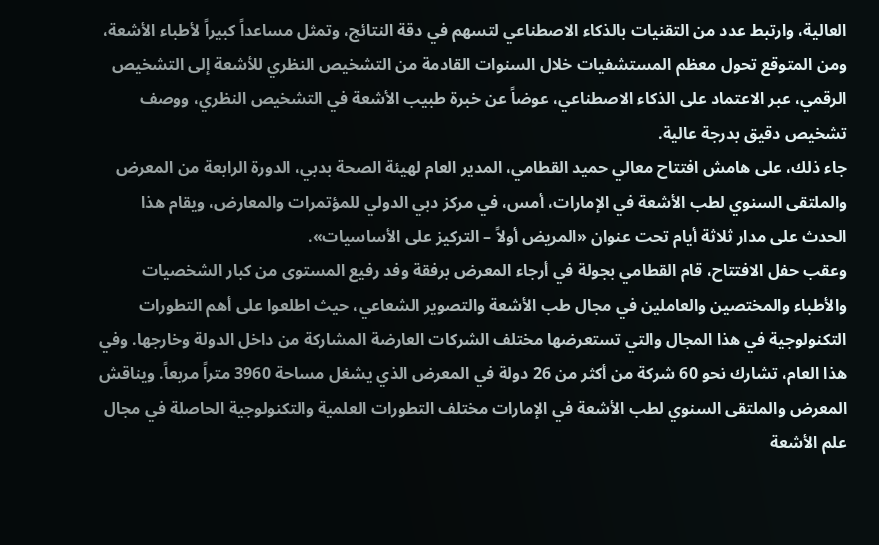العالية، وارتبط عدد من التقنيات بالذكاء الاصطناعي لتسهم في دقة النتائج، وتمثل مساعداً كبيراً لأطباء الأشعة، ومن المتوقع تحول معظم المستشفيات خلال السنوات القادمة من التشخيص النظري للأشعة إلى التشخيص الرقمي، عبر الاعتماد على الذكاء الاصطناعي، عوضاً عن خبرة طبيب الأشعة في التشخيص النظري، ووصف تشخيص دقيق بدرجة عالية.
جاء ذلك، على هامش افتتاح معالي حميد القطامي، المدير العام لهيئة الصحة بدبي، الدورة الرابعة من المعرض والملتقى السنوي لطب الأشعة في الإمارات، أمس، في مركز دبي الدولي للمؤتمرات والمعارض، ويقام هذا الحدث على مدار ثلاثة أيام تحت عنوان «المريض أولاً – التركيز على الأساسيات».
وعقب حفل الافتتاح، قام القطامي بجولة في أرجاء المعرض برفقة وفد رفيع المستوى من كبار الشخصيات والأطباء والمختصين والعاملين في مجال طب الأشعة والتصوير الشعاعي، حيث اطلعوا على أهم التطورات التكنولوجية في هذا المجال والتي تستعرضها مختلف الشركات العارضة المشاركة من داخل الدولة وخارجها. وفي هذا العام، تشارك نحو 60 شركة من أكثر من 26 دولة في المعرض الذي يشغل مساحة 3960 متراً مربعاً. ويناقش المعرض والملتقى السنوي لطب الأشعة في الإمارات مختلف التطورات العلمية والتكنولوجية الحاصلة في مجال علم الأشعة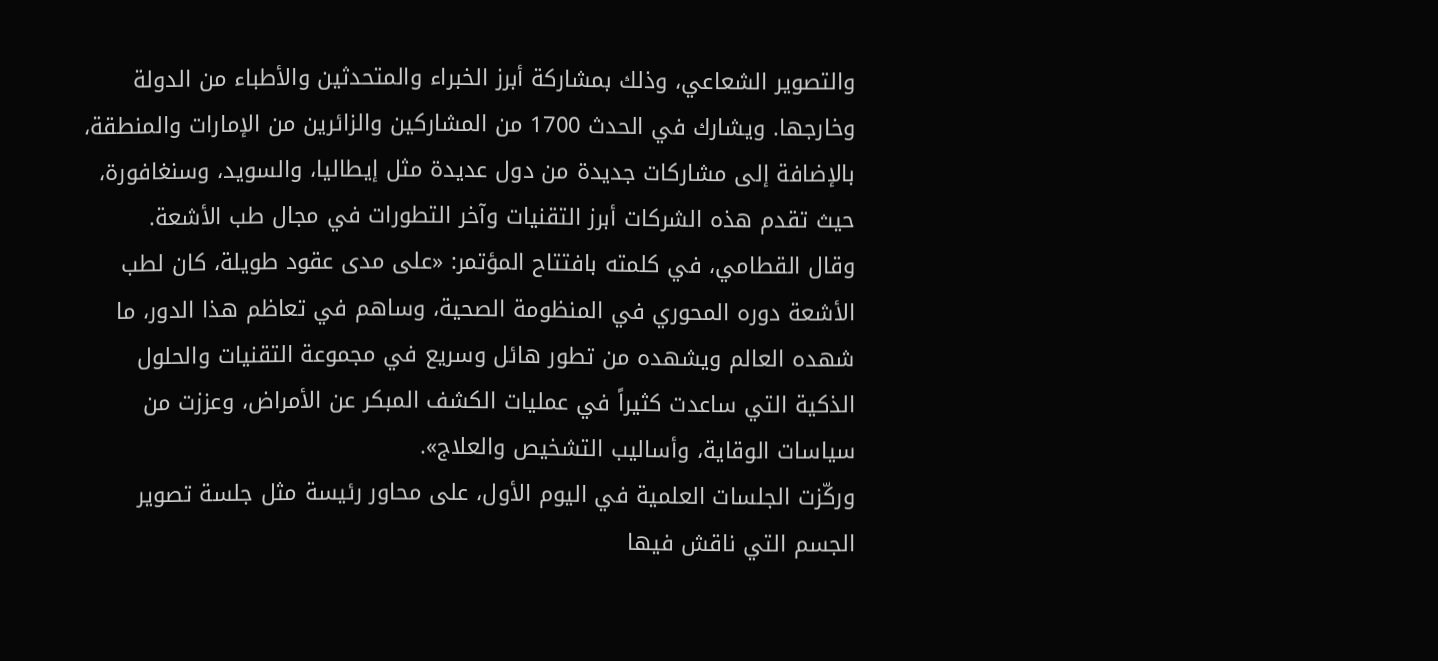والتصوير الشعاعي، وذلك بمشاركة أبرز الخبراء والمتحدثين والأطباء من الدولة وخارجها. ويشارك في الحدث 1700 من المشاركين والزائرين من الإمارات والمنطقة، بالإضافة إلى مشاركات جديدة من دول عديدة مثل إيطاليا، والسويد، وسنغافورة، حيث تقدم هذه الشركات أبرز التقنيات وآخر التطورات في مجال طب الأشعة.
وقال القطامي، في كلمته بافتتاح المؤتمر: «على مدى عقود طويلة، كان لطب الأشعة دوره المحوري في المنظومة الصحية، وساهم في تعاظم هذا الدور، ما شهده العالم ويشهده من تطور هائل وسريع في مجموعة التقنيات والحلول الذكية التي ساعدت كثيراً في عمليات الكشف المبكر عن الأمراض، وعززت من سياسات الوقاية، وأساليب التشخيص والعلاج».
وركّزت الجلسات العلمية في اليوم الأول، على محاور رئيسة مثل جلسة تصوير الجسم التي ناقش فيها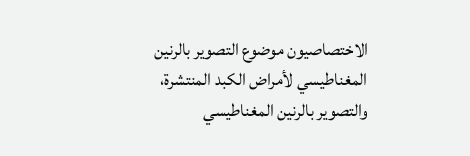الاختصاصيون موضوع التصوير بالرنين المغناطيسي لأمراض الكبد المنتشرة، والتصوير بالرنين المغناطيسي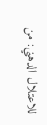للاعتلال الدهني: من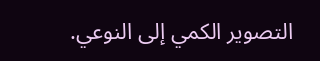التصوير الكمي إلى النوعي.